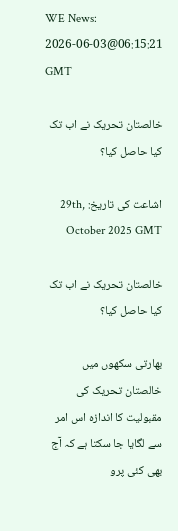WE News:
2026-06-03@06:15:21 GMT

خالصتان تحریک نے اب تک کیا حاصل کیا؟

اشاعت کی تاریخ: 29th, October 2025 GMT

خالصتان تحریک نے اب تک کیا حاصل کیا؟

بھارتی سکھوں میں خالصتان تحریک کی مقبولیت کا اندازہ اس امر سے لگایا جا سکتا ہے کہ آج بھی کئی پرو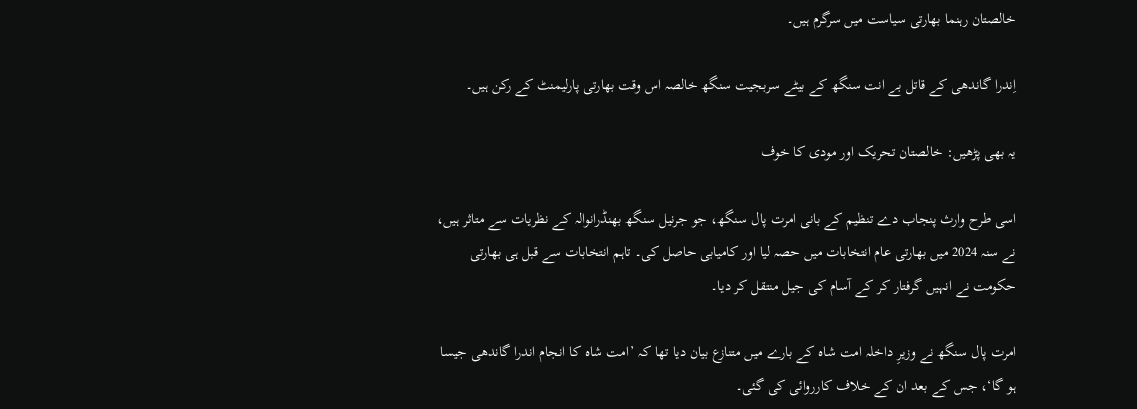خالصتان رہنما بھارتی سیاست میں سرگرم ہیں۔

اِندرا گاندھی کے قاتل بے انت سنگھ کے بیٹے سربجیت سنگھ خالصہ اس وقت بھارتی پارلیمنٹ کے رکن ہیں۔

یہ بھی پڑھیں: خالصتان تحریک اور مودی کا خوف

اسی طرح وارث پنجاب دے تنظیم کے بانی امرت پال سنگھ، جو جرنیل سنگھ بھنڈرانوالہ کے نظریات سے متاثر ہیں، نے سنہ 2024 میں بھارتی عام انتخابات میں حصہ لیا اور کامیابی حاصل کی۔ تاہم انتخابات سے قبل ہی بھارتی حکومت نے انہیں گرفتار کر کے آسام کی جیل منتقل کر دیا۔

امرت پال سنگھ نے وزیرِ داخلہ امت شاہ کے بارے میں متنازع بیان دیا تھا کہ ’امت شاہ کا انجام اندرا گاندھی جیسا ہو گا‘، جس کے بعد ان کے خلاف کارروائی کی گئی۔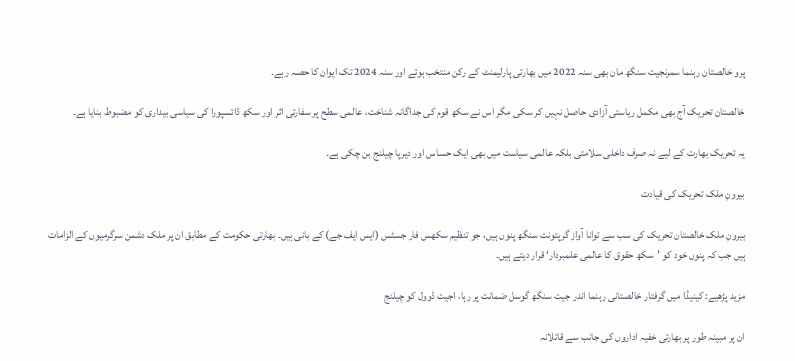پرو خالصتان رہنما سمرنجیت سنگھ مان بھی سنہ 2022 میں بھارتی پارلیمنٹ کے رکن منتخب ہوئے اور سنہ 2024 تک ایوان کا حصہ رہے۔

خالصتان تحریک آج بھی مکمل ریاستی آزادی حاصل نہیں کر سکی مگر اس نے سکھ قوم کی جداگانہ شناخت، عالمی سطح پر سفارتی اثر اور سکھ ڈائسپورا کی سیاسی بیداری کو مضبوط بنایا ہے۔

یہ تحریک بھارت کے لیے نہ صرف داخلی سلامتی بلکہ عالمی سیاست میں بھی ایک حساس اور دیرپا چیلنج بن چکی ہے۔

بیرونِ ملک تحریک کی قیادت

بیرونِ ملک خالصتان تحریک کی سب سے توانا آواز گرپتونت سنگھ پنوں ہیں، جو تنظیم سکھس فار جسٹس (ایس ایف جے) کے بانی ہیں۔ بھارتی حکومت کے مطابق ان پر ملک دشمن سرگرمیوں کے الزامات ہیں جب کہ پنوں خود کو ’سکھ حقوق کا عالمی علمبردار‘ قرار دیتے ہیں۔

مزید پڑھیے: کینیڈا میں گرفتار خالصتانی رہنما اندر جیت سنگھ گوسل ضمانت پر رہا، اجیت ڈوول کو چیلنج

ان پر مبینہ طور پر بھارتی خفیہ اداروں کی جانب سے قاتلانہ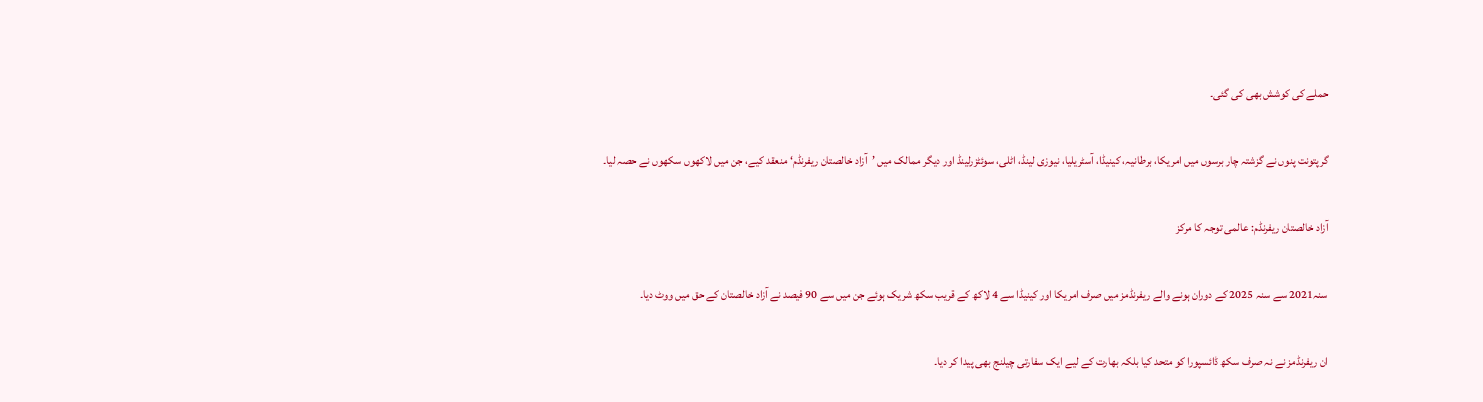حملے کی کوشش بھی کی گئی۔

گرپتونت پنوں نے گزشتہ چار برسوں میں امریکا، برطانیہ، کینیڈا، آسٹریلیا، نیوزی لینڈ، اٹلی، سوئٹزرلینڈ اور دیگر ممالک میں ’آزاد خالصتان ریفرنڈم‘ منعقد کیے، جن میں لاکھوں سکھوں نے حصہ لیا۔

آزاد خالصتان ریفرنڈم: عالمی توجہ کا مرکز

سنہ2021 سے سنہ 2025 کے دوران ہونے والے ریفرنڈمز میں صرف امریکا اور کینیڈا سے 4 لاکھ کے قریب سکھ شریک ہوئے جن میں سے 90 فیصد نے آزاد خالصتان کے حق میں ووٹ دیا۔

ان ریفرنڈمز نے نہ صرف سکھ ڈائسپورا کو متحد کیا بلکہ بھارت کے لیے ایک سفارتی چیلنج بھی پیدا کر دیا۔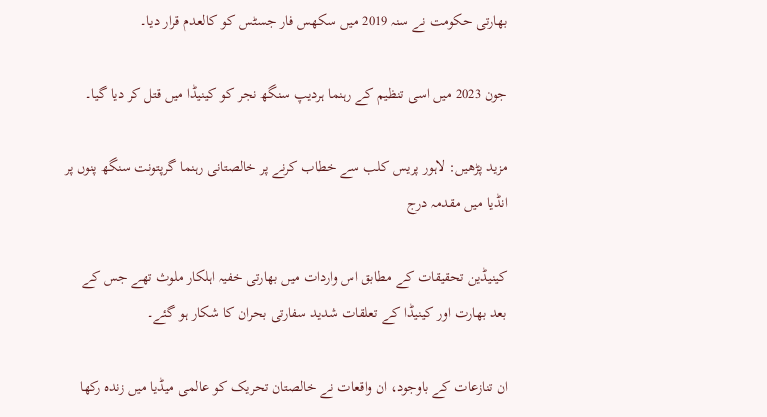بھارتی حکومت نے سنہ 2019 میں سکھس فار جسٹس کو کالعدم قرار دیا۔

جون 2023 میں اسی تنظیم کے رہنما ہردیپ سنگھ نجر کو کینیڈا میں قتل کر دیا گیا۔

مزید پڑھیں: لاہور پریس کلب سے خطاب کرنے پر خالصتانی رہنما گرپتونت سنگھ پنوں پر انڈیا میں مقدمہ درج

کینیڈین تحقیقات کے مطابق اس واردات میں بھارتی خفیہ اہلکار ملوث تھے جس کے بعد بھارت اور کینیڈا کے تعلقات شدید سفارتی بحران کا شکار ہو گئے۔

ان تنازعات کے باوجود، ان واقعات نے خالصتان تحریک کو عالمی میڈیا میں زندہ رکھا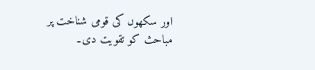اور سکھوں کی قومی شناخت پر مباحث کو تقویت دی۔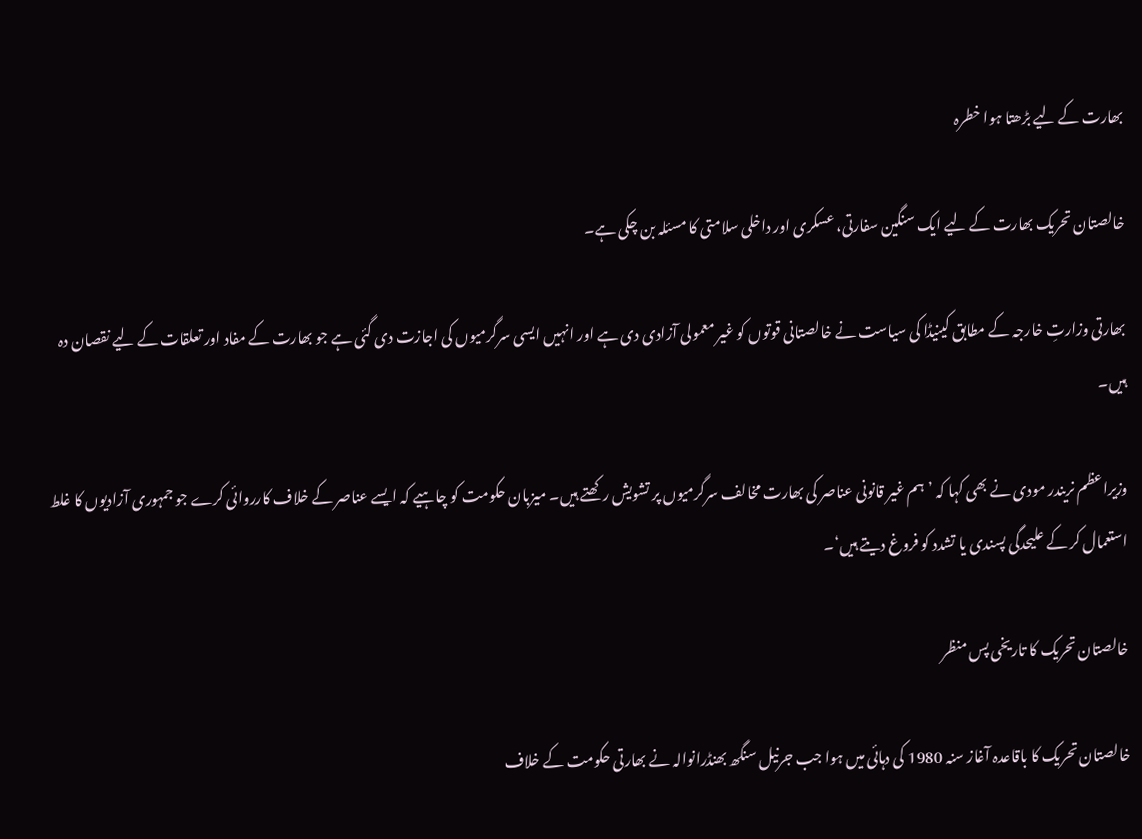بھارت کے لیے بڑھتا ہوا خطرہ

خالصتان تحریک بھارت کے لیے ایک سنگین سفارتی، عسکری اور داخلی سلامتی کا مسئلہ بن چکی ہے۔

بھارتی وزارتِ خارجہ کے مطابق کینیڈا کی سیاست نے خالصتانی قوتوں کو غیر معمولی آزادی دی ہے اور انہیں ایسی سرگرمیوں کی اجازت دی گئی ہے جو بھارت کے مفاد اور تعلقات کے لیے نقصان دہ ہیں۔

وزیراعظم نریندر مودی نے بھی کہا کہ ’ہم غیر قانونی عناصر کی بھارت مخالف سرگرمیوں پر تشویش رکھتے ہیں۔ میزبان حکومت کو چاہیے کہ ایسے عناصر کے خلاف کارروائی کرے جو جمہوری آزادیوں کا غلط استعمال کر کے علیحدگی پسندی یا تشدد کو فروغ دیتے ہیں‘۔

خالصتان تحریک کا تاریخی پس منظر

خالصتان تحریک کا باقاعدہ آغاز سنہ 1980 کی دہائی میں ہوا جب جرنیل سنگھ بھنڈرانوالہ نے بھارتی حکومت کے خلاف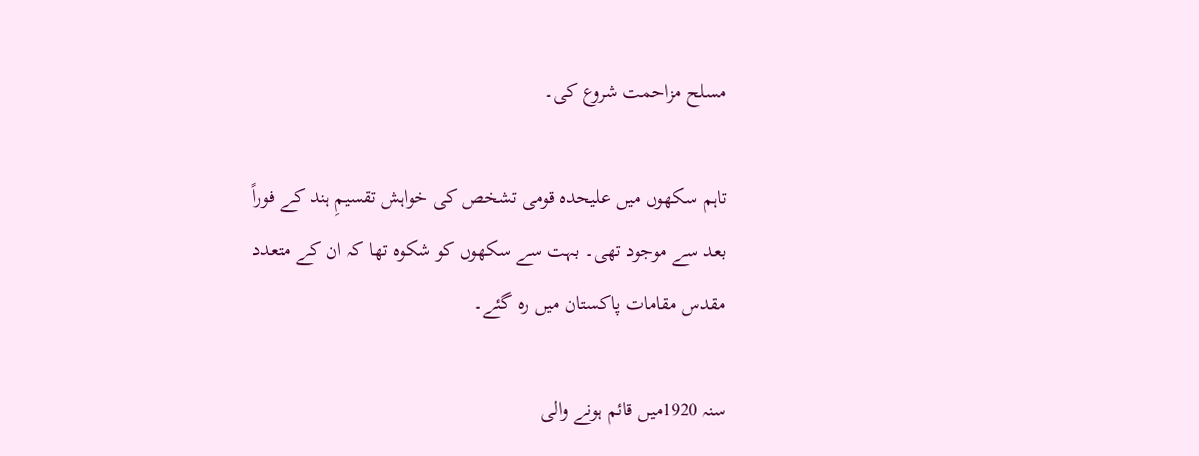مسلح مزاحمت شروع کی۔

تاہم سکھوں میں علیحدہ قومی تشخص کی خواہش تقسیمِ ہند کے فوراً بعد سے موجود تھی۔ بہت سے سکھوں کو شکوہ تھا کہ ان کے متعدد مقدس مقامات پاکستان میں رہ گئے۔

سنہ 1920میں قائم ہونے والی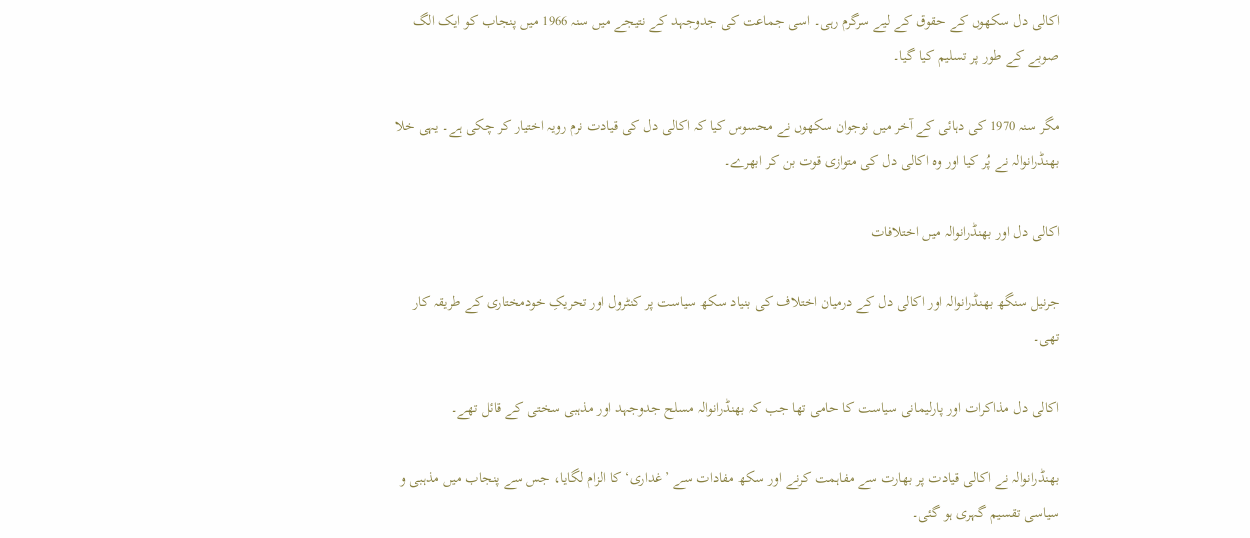اکالی دل سکھوں کے حقوق کے لیے سرگرم رہی۔ اسی جماعت کی جدوجہد کے نتیجے میں سنہ 1966 میں پنجاب کو ایک الگ صوبے کے طور پر تسلیم کیا گیا۔

مگر سنہ 1970 کی دہائی کے آخر میں نوجوان سکھوں نے محسوس کیا کہ اکالی دل کی قیادت نرم رویہ اختیار کر چکی ہے۔ یہی خلا بھنڈرانوالہ نے پُر کیا اور وہ اکالی دل کی متوازی قوت بن کر ابھرے۔

اکالی دل اور بھنڈرانوالہ میں اختلافات

جرنیل سنگھ بھنڈرانوالہ اور اکالی دل کے درمیان اختلاف کی بنیاد سکھ سیاست پر کنٹرول اور تحریکِ خودمختاری کے طریقہ کار تھی۔

اکالی دل مذاکرات اور پارلیمانی سیاست کا حامی تھا جب کہ بھنڈرانوالہ مسلح جدوجہد اور مذہبی سختی کے قائل تھے۔

بھنڈرانوالہ نے اکالی قیادت پر بھارت سے مفاہمت کرنے اور سکھ مفادات سے ’غداری‘ کا الزام لگایا، جس سے پنجاب میں مذہبی و سیاسی تقسیم گہری ہو گئی۔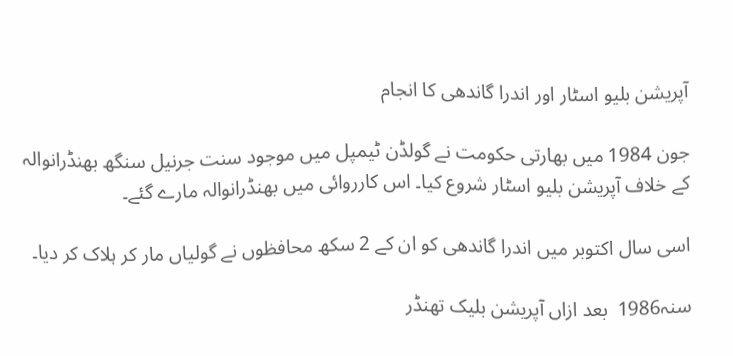آپریشن بلیو اسٹار اور اندرا گاندھی کا انجام

جون 1984 میں بھارتی حکومت نے گولڈن ٹیمپل میں موجود سنت جرنیل سنگھ بھنڈرانوالہ کے خلاف آپریشن بلیو اسٹار شروع کیا۔ اس کارروائی میں بھنڈرانوالہ مارے گئے۔

اسی سال اکتوبر میں اندرا گاندھی کو ان کے 2 سکھ محافظوں نے گولیاں مار کر ہلاک کر دیا۔

سنہ1986  بعد ازاں آپریشن بلیک تھنڈر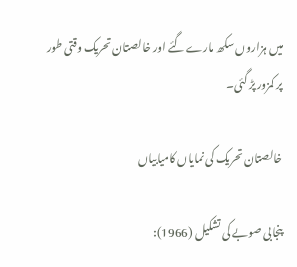میں ہزاروں سکھ مارے گئے اور خالصتان تحریک وقتی طور پر کمزور پڑ گئی۔

خالصتان تحریک کی نمایاں کامیابیاں

پنجابی صوبے کی تشکیل (1966):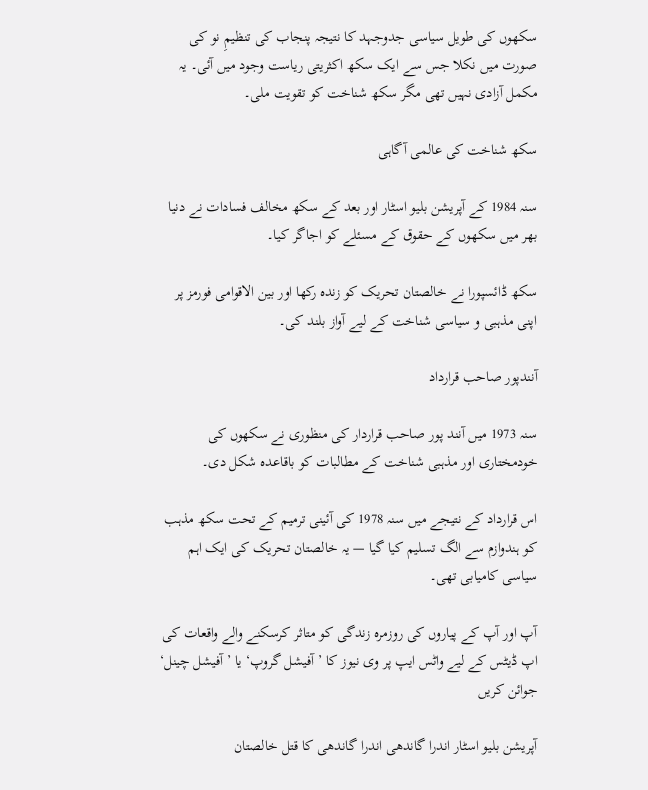سکھوں کی طویل سیاسی جدوجہد کا نتیجہ پنجاب کی تنظیمِ نو کی صورت میں نکلا جس سے ایک سکھ اکثریتی ریاست وجود میں آئی۔ یہ مکمل آزادی نہیں تھی مگر سکھ شناخت کو تقویت ملی۔

سکھ شناخت کی عالمی آگاہی

سنہ 1984 کے آپریشن بلیو اسٹار اور بعد کے سکھ مخالف فسادات نے دنیا بھر میں سکھوں کے حقوق کے مسئلے کو اجاگر کیا۔

سکھ ڈائسپورا نے خالصتان تحریک کو زندہ رکھا اور بین الاقوامی فورمز پر اپنی مذہبی و سیاسی شناخت کے لیے آواز بلند کی۔

آنندپور صاحب قرارداد

سنہ 1973 میں آنند پور صاحب قراردار کی منظوری نے سکھوں کی خودمختاری اور مذہبی شناخت کے مطالبات کو باقاعدہ شکل دی۔

اس قرارداد کے نتیجے میں سنہ 1978 کی آئینی ترمیم کے تحت سکھ مذہب کو ہندوازم سے الگ تسلیم کیا گیا — یہ خالصتان تحریک کی ایک اہم سیاسی کامیابی تھی۔

آپ اور آپ کے پیاروں کی روزمرہ زندگی کو متاثر کرسکنے والے واقعات کی اپ ڈیٹس کے لیے واٹس ایپ پر وی نیوز کا ’آفیشل گروپ‘ یا ’آفیشل چینل‘ جوائن کریں

آپریشن بلیو اسٹار اندرا گاندھی اندرا گاندھی کا قتل خالصتان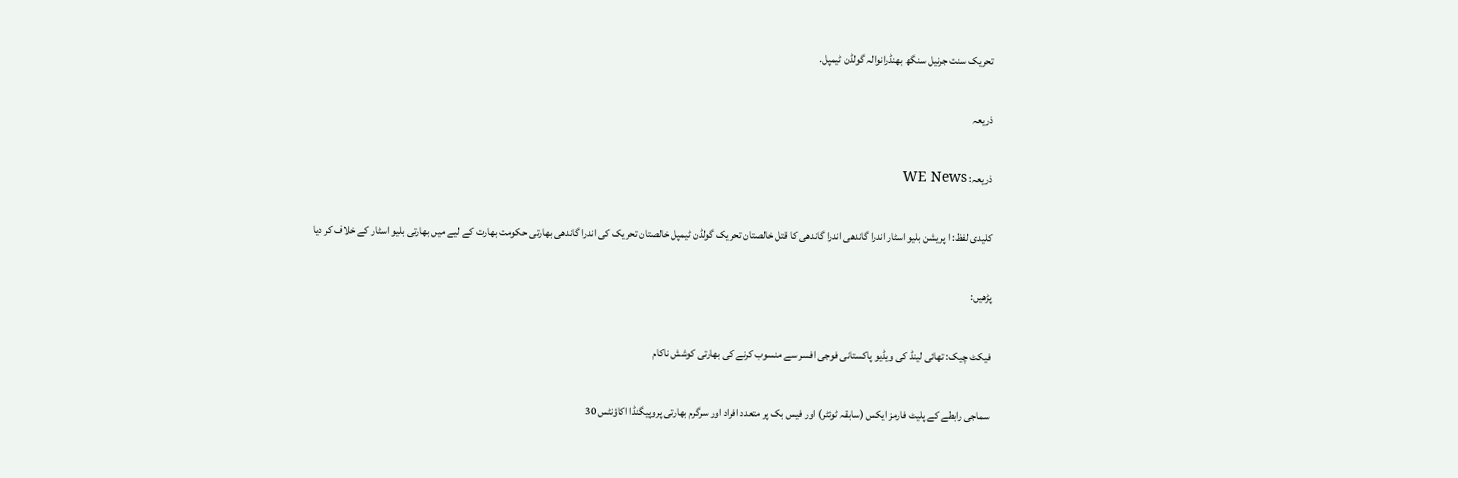تحریک سنت جرنیل سنگھ بھنڈرانوالہ گولڈن ٹیمپل.

ذریعہ

ذریعہ: WE News

کلیدی لفظ: ا پریشن بلیو اسٹار اندرا گاندھی اندرا گاندھی کا قتل خالصتان تحریک گولڈن ٹیمپل خالصتان تحریک کی اندرا گاندھی بھارتی حکومت بھارت کے لیے میں بھارتی بلیو اسٹار کے خلاف کر دیا

پڑھیں:

فیکٹ چیک: تھائی لینڈ کی ویڈیو پاکستانی فوجی افسر سے منسوب کرنے کی بھارتی کوشش ناکام

سماجی رابطے کے پلیٹ فارمز ایکس (سابقہ ٹوئٹر) اور فیس بک پر متعدد افراد اور سرگرم بھارتی پروپیگنڈا اکاؤنٹس 30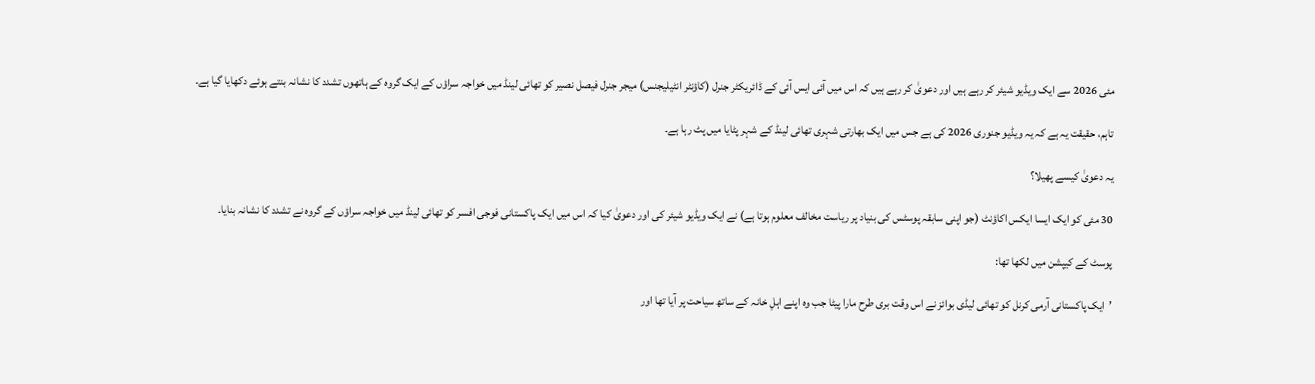مئی 2026 سے ایک ویڈیو شیئر کر رہے ہیں اور دعویٰ کر رہے ہیں کہ اس میں آئی ایس آئی کے ڈائریکٹر جنرل (کاؤنٹر انٹیلیجنس) میجر جنرل فیصل نصیر کو تھائی لینڈ میں خواجہ سراؤں کے ایک گروہ کے ہاتھوں تشدد کا نشانہ بنتے ہوئے دکھایا گیا ہے۔

تاہم، حقیقت یہ ہے کہ یہ ویڈیو جنوری 2026 کی ہے جس میں ایک بھارتی شہری تھائی لینڈ کے شہر پٹایا میں پٹ رہا ہے۔

یہ دعویٰ کیسے پھیلا؟

30 مئی کو ایک ایسا ایکس اکاؤنٹ (جو اپنی سابقہ پوسٹس کی بنیاد پر ریاست مخالف معلوم ہوتا ہے) نے ایک ویڈیو شیئر کی اور دعویٰ کیا کہ اس میں ایک پاکستانی فوجی افسر کو تھائی لینڈ میں خواجہ سراؤں کے گروہ نے تشدد کا نشانہ بنایا۔

پوسٹ کے کیپشن میں لکھا تھا:

’ایک پاکستانی آرمی کرنل کو تھائی لیڈی بوائز نے اس وقت بری طرح مارا پیٹا جب وہ اپنے اہلِ خانہ کے ساتھ سیاحت پر آیا تھا اور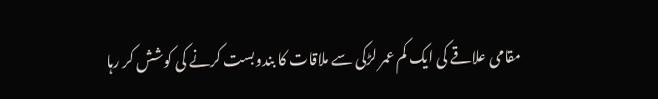مقامی علاقے کی ایک کم عمر لڑکی سے ملاقات کا بندوبست کرنے کی کوشش کر رہا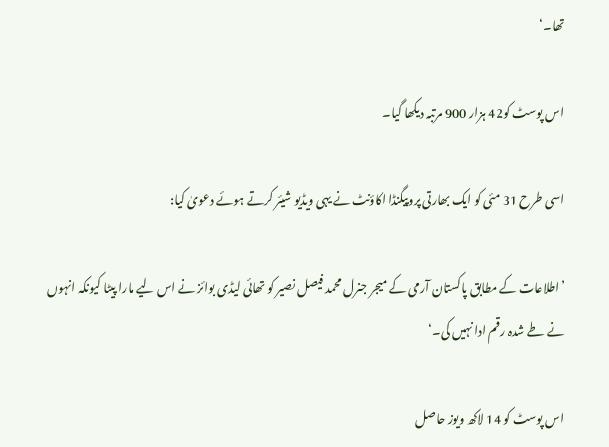تھا۔‘

اس پوسٹ کو42 ہزار 900 مرتبہ دیکھا گیا۔

اسی طرح 31 مئی کو ایک بھارتی پروپیگنڈا اکاؤنٹ نے یہی ویڈیو شیئر کرتے ہوئے دعویٰ کیا:

’اطلاعات کے مطابق پاکستان آرمی کے میجر جنرل محمد فیصل نصیر کو تھائی لیڈی بوائز نے اس لیے مارا پیٹا کیونکہ انہوں نے طے شدہ رقم ادا نہیں کی۔‘

اس پوسٹ کو 14 لاکھ ویوز حاصل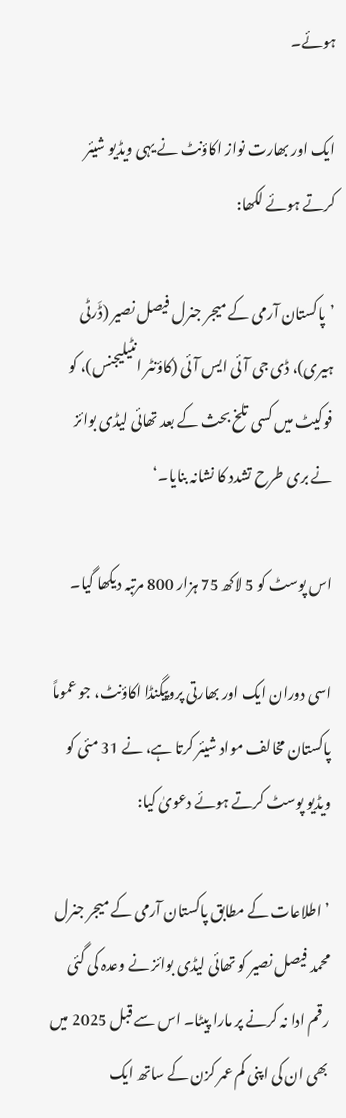ہوئے۔

ایک اور بھارت نواز اکاؤنٹ نے یہی ویڈیو شیئر کرتے ہوئے لکھا:

’پاکستان آرمی کے میجر جنرل فیصل نصیر (ڈَرٹی ہیری)، ڈی جی آئی ایس آئی (کاؤنٹر انٹیلیجنس)، کو فوکیٹ میں کسی تلخ بحث کے بعد تھائی لیڈی بوائز نے بری طرح تشدد کا نشانہ بنایا۔‘

اس پوسٹ کو 5 لاکھ 75 ہزار 800 مرتبہ دیکھا گیا۔

اسی دوران ایک اور بھارتی پروپیگنڈا اکاؤنٹ، جو عموماً پاکستان مخالف مواد شیئر کرتا ہے، نے 31 مئی کو ویڈیو پوسٹ کرتے ہوئے دعویٰ کیا:

’اطلاعات کے مطابق پاکستان آرمی کے میجر جنرل محمد فیصل نصیر کو تھائی لیڈی بوائز نے وعدہ کی گئی رقم ادا نہ کرنے پر مارا پیٹا۔ اس سے قبل 2025 میں بھی ان کی اپنی کم عمر کزن کے ساتھ ایک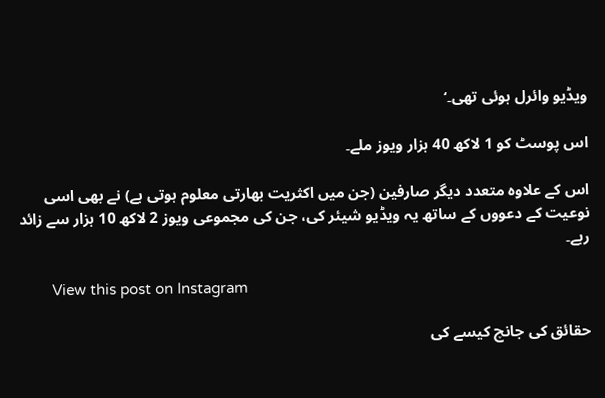ویڈیو وائرل ہوئی تھی۔‘

اس پوسٹ کو 1 لاکھ 40 ہزار ویوز ملے۔

اس کے علاوہ متعدد دیگر صارفین (جن میں اکثریت بھارتی معلوم ہوتی ہے) نے بھی اسی نوعیت کے دعووں کے ساتھ یہ ویڈیو شیئر کی، جن کی مجموعی ویوز 2 لاکھ 10 ہزار سے زائد رہے۔

        View this post on Instagram

حقائق کی جانچ کیسے کی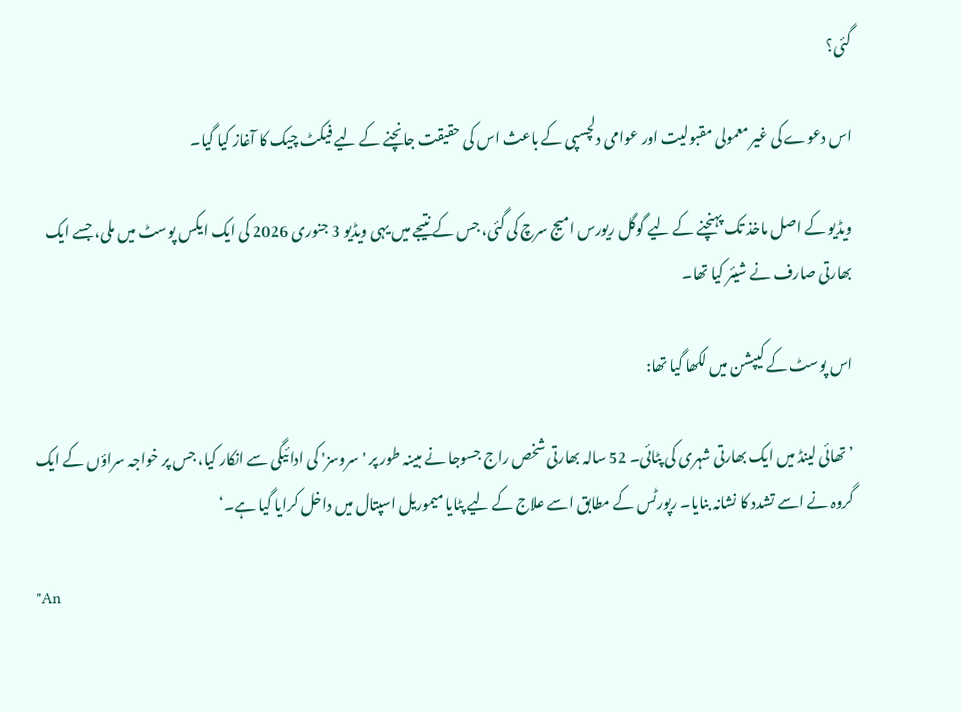گئی؟

اس دعوے کی غیر معمولی مقبولیت اور عوامی دلچسپی کے باعث اس کی حقیقت جانچنے کے لیے فیکٹ چیک کا آغاز کیا گیا۔

ویڈیو کے اصل ماخذ تک پہنچنے کے لیے گوگل ریورس امیج سرچ کی گئی، جس کے نتیجے میں یہی ویڈیو 3 جنوری 2026 کی ایک ایکس پوسٹ میں ملی، جسے ایک بھارتی صارف نے شیئر کیا تھا۔

اس پوسٹ کے کیپشن میں لکھا گیا تھا:

’تھائی لینڈ میں ایک بھارتی شہری کی پٹائی۔ 52 سالہ بھارتی شخص راج جسوجا نے مبینہ طور پر 'سروسز' کی ادائیگی سے انکار کیا، جس پر خواجہ سراؤں کے ایک گروہ نے اسے تشدد کا نشانہ بنایا۔ رپورٹس کے مطابق اسے علاج کے لیے پٹایا میموریل اسپتال میں داخل کرایا گیا ہے۔‘

"An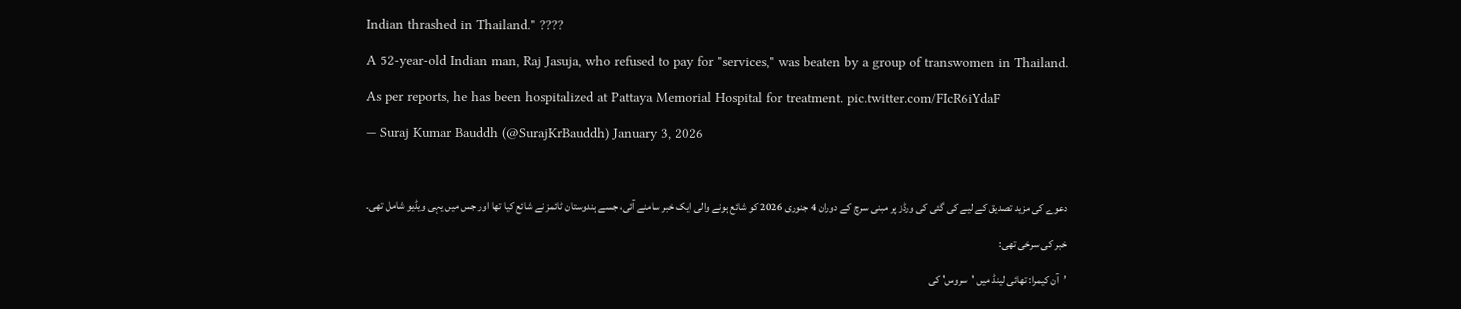Indian thrashed in Thailand." ????

A 52-year-old Indian man, Raj Jasuja, who refused to pay for "services," was beaten by a group of transwomen in Thailand.

As per reports, he has been hospitalized at Pattaya Memorial Hospital for treatment. pic.twitter.com/FIcR6iYdaF

— Suraj Kumar Bauddh (@SurajKrBauddh) January 3, 2026



دعوے کی مزید تصدیق کے لیے کی گئی کی ورڈز پر مبنی سرچ کے دوران 4 جنوری 2026 کو شائع ہونے والی ایک خبر سامنے آئی، جسے ہندوستان ٹائمز نے شائع کیا تھا اور جس میں یہی ویڈیو شامل تھی۔

خبر کی سرخی تھی:

’آن کیمرا: تھائی لینڈ میں 'سروس' کی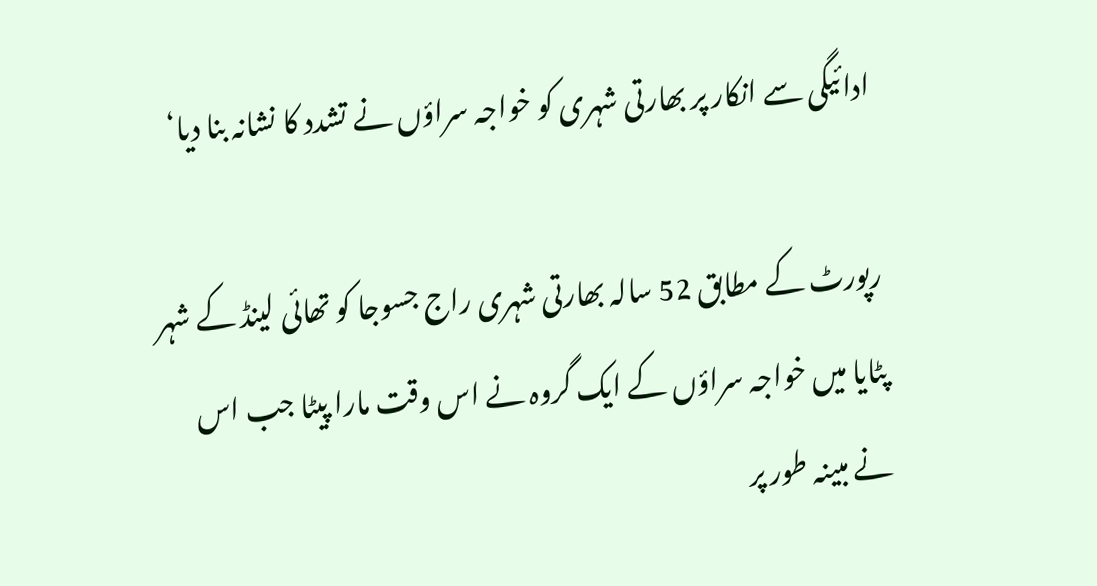ادائیگی سے انکار پر بھارتی شہری کو خواجہ سراؤں نے تشدد کا نشانہ بنا دیا‘

رپورٹ کے مطابق 52 سالہ بھارتی شہری راج جسوجا کو تھائی لینڈ کے شہر پٹایا میں خواجہ سراؤں کے ایک گروہ نے اس وقت مارا پیٹا جب اس نے مبینہ طور پر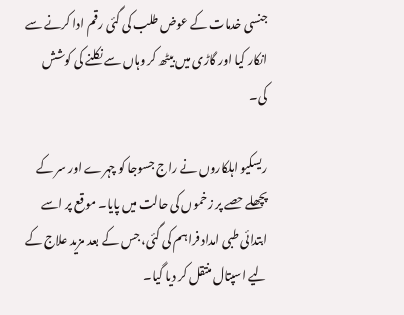جنسی خدمات کے عوض طلب کی گئی رقم ادا کرنے سے انکار کیا اور گاڑی میں بیٹھ کر وہاں سے نکلنے کی کوشش کی۔

ریسکیو اہلکاروں نے راج جسوجا کو چہرے اور سر کے پچھلے حصے پر زخموں کی حالت میں پایا۔ موقع پر اسے ابتدائی طبی امداد فراہم کی گئی، جس کے بعد مزید علاج کے لیے اسپتال منتقل کر دیا گیا۔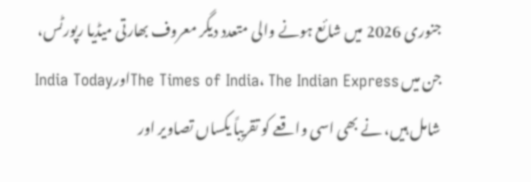جنوری 2026 میں شائع ہونے والی متعدد دیگر معروف بھارتی میڈیا رپورٹس، جن میں The Times of India، The Indian ExpressاورIndia Today شامل ہیں، نے بھی اسی واقعے کو تقریباً یکساں تصاویر اور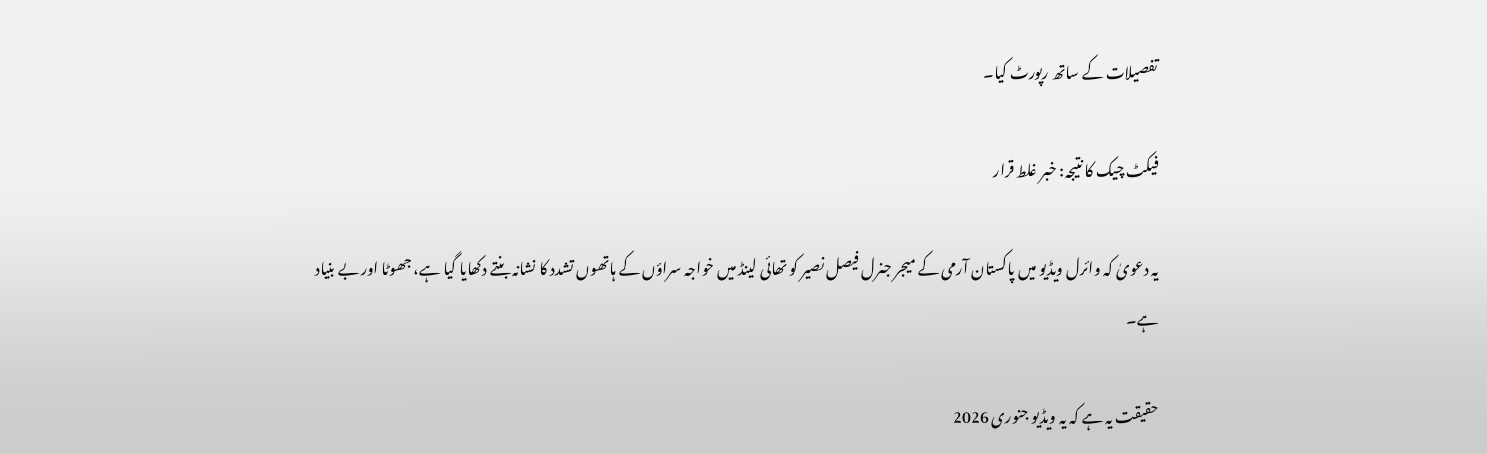تفصیلات کے ساتھ رپورٹ کیا۔

فیکٹ چیک کا نتیجہ: خبر غلط قرار

یہ دعویٰ کہ وائرل ویڈیو میں پاکستان آرمی کے میجر جنرل فیصل نصیر کو تھائی لینڈ میں خواجہ سراؤں کے ہاتھوں تشدد کا نشانہ بنتے دکھایا گیا ہے، جھوٹا اور بے بنیاد ہے۔

حقیقت یہ ہے کہ یہ ویڈیو جنوری 2026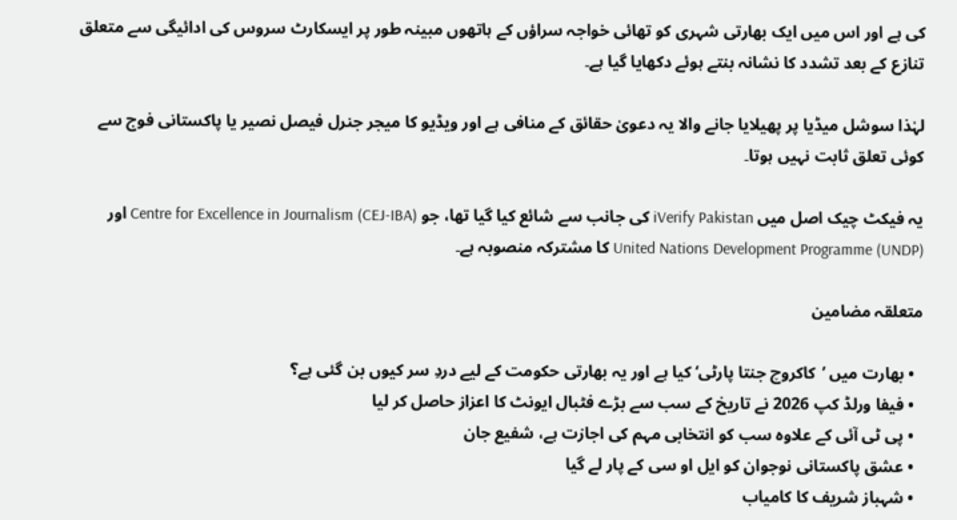کی ہے اور اس میں ایک بھارتی شہری کو تھائی خواجہ سراؤں کے ہاتھوں مبینہ طور پر ایسکارٹ سروس کی ادائیگی سے متعلق تنازع کے بعد تشدد کا نشانہ بنتے ہوئے دکھایا گیا ہے۔

لہٰذا سوشل میڈیا پر پھیلایا جانے والا یہ دعویٰ حقائق کے منافی ہے اور ویڈیو کا میجر جنرل فیصل نصیر یا پاکستانی فوج سے کوئی تعلق ثابت نہیں ہوتا۔

یہ فیکٹ چیک اصل میں iVerify Pakistan کی جانب سے شائع کیا گیا تھا، جو Centre for Excellence in Journalism (CEJ-IBA) اور United Nations Development Programme (UNDP) کا مشترکہ منصوبہ ہے۔

متعلقہ مضامین

  • بھارت میں ’کاکروچ جنتا پارٹی‘ کیا ہے اور یہ بھارتی حکومت کے لیے دردِ سر کیوں بن گئی ہے؟
  • فیفا ورلڈ کپ 2026 نے تاریخ کے سب سے بڑے فٹبال ایونٹ کا اعزاز حاصل کر لیا
  • پی ٹی آئی کے علاوہ سب کو انتخابی مہم کی اجازت ہے، شفیع جان
  • عشق پاکستانی نوجوان کو ایل او سی کے پار لے گیا
  • شہباز شریف کا کامیاب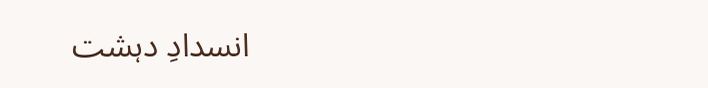انسدادِ دہشت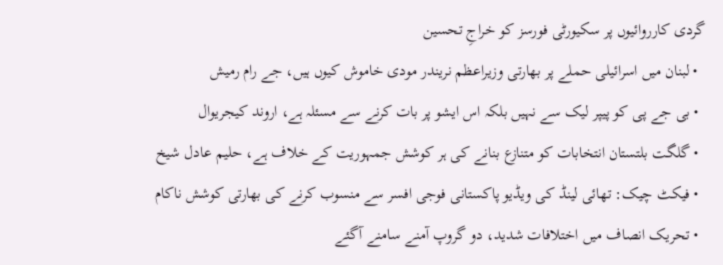گردی کارروائیوں پر سکیورٹی فورسز کو خراجِ تحسین
  • لبنان میں اسرائیلی حملے پر بھارتی وزیراعظم نریندر مودی خاموش کیوں ہیں، جے رام رمیش
  • بی جے پی کو پیپر لیک سے نہیں بلکہ اس ایشو پر بات کرنے سے مسئلہ ہے، اروند کیجریوال
  • گلگت بلتستان انتخابات کو متنازع بنانے کی ہر کوشش جمہوریت کے خلاف ہے، حلیم عادل شیخ
  • فیکٹ چیک: تھائی لینڈ کی ویڈیو پاکستانی فوجی افسر سے منسوب کرنے کی بھارتی کوشش ناکام
  • تحریک انصاف میں اختلافات شدید، دو گروپ آمنے سامنے آگئے